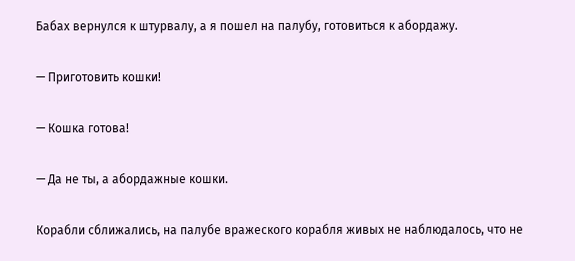Бабах вернулся к штурвалу, а я пошел на палубу, готовиться к абордажу.

— Приготовить кошки!

— Кошка готова!

— Да не ты, а абордажные кошки.

Корабли сближались, на палубе вражеского корабля живых не наблюдалось, что не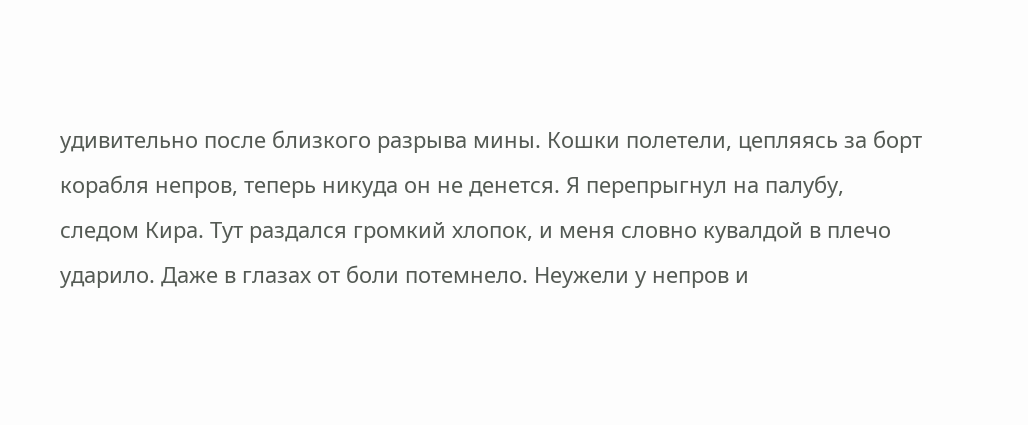удивительно после близкого разрыва мины. Кошки полетели, цепляясь за борт корабля непров, теперь никуда он не денется. Я перепрыгнул на палубу, следом Кира. Тут раздался громкий хлопок, и меня словно кувалдой в плечо ударило. Даже в глазах от боли потемнело. Неужели у непров и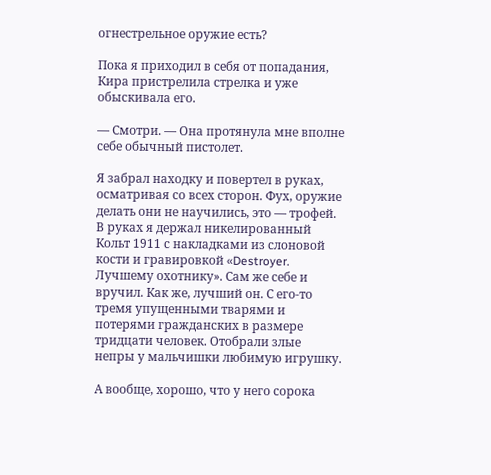огнестрельное оружие есть?

Пока я приходил в себя от попадания, Кира пристрелила стрелка и уже обыскивала его.

— Смотри. — Она протянула мне вполне себе обычный пистолет.

Я забрал находку и повертел в руках, осматривая со всех сторон. Фух, оружие делать они не научились, это — трофей. В руках я держал никелированный Кольт 1911 с накладками из слоновой кости и гравировкой «Destroyer. Лучшему охотнику». Сам же себе и вручил. Как же, лучший он. С его-то тремя упущенными тварями и потерями гражданских в размере тридцати человек. Отобрали злые непры у мальчишки любимую игрушку.

А вообще, хорошо, что у него сорока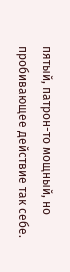пятый, патрон-то мощный, но пробивающее действие так себе.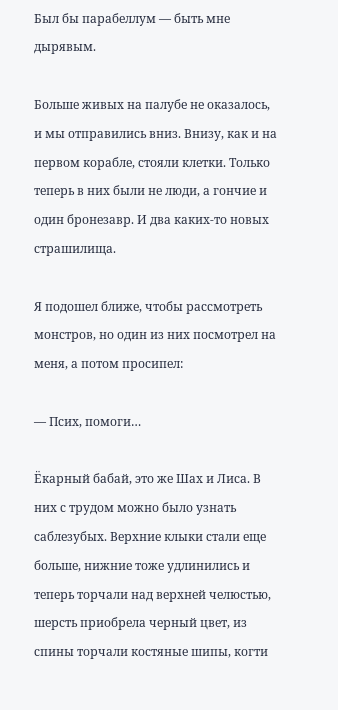Был бы парабеллум — быть мне дырявым.

Больше живых на палубе не оказалось, и мы отправились вниз. Внизу, как и на первом корабле, стояли клетки. Только теперь в них были не люди, а гончие и один бронезавр. И два каких-то новых страшилища.

Я подошел ближе, чтобы рассмотреть монстров, но один из них посмотрел на меня, а потом просипел:

— Псих, помоги…

Ёкарный бабай, это же Шах и Лиса. В них с трудом можно было узнать саблезубых. Верхние клыки стали еще больше, нижние тоже удлинились и теперь торчали над верхней челюстью, шерсть приобрела черный цвет, из спины торчали костяные шипы, когти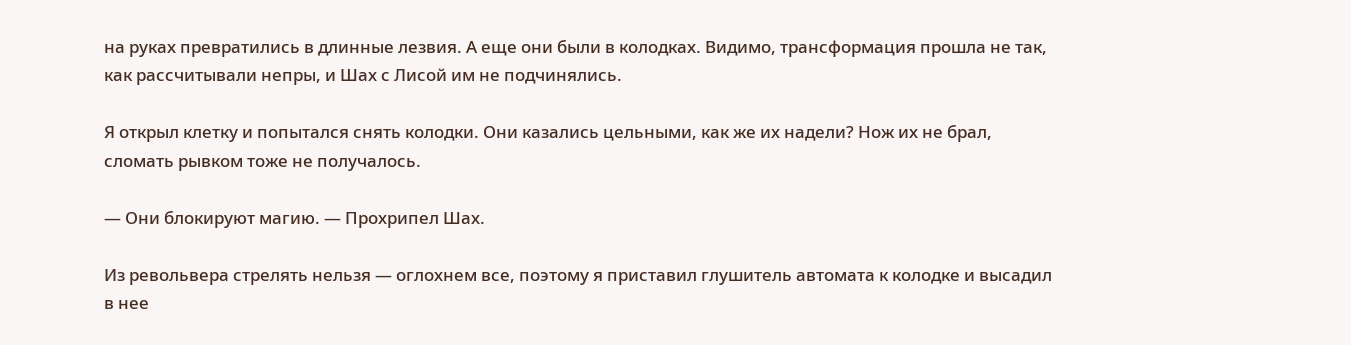на руках превратились в длинные лезвия. А еще они были в колодках. Видимо, трансформация прошла не так, как рассчитывали непры, и Шах с Лисой им не подчинялись.

Я открыл клетку и попытался снять колодки. Они казались цельными, как же их надели? Нож их не брал, сломать рывком тоже не получалось.

— Они блокируют магию. — Прохрипел Шах.

Из револьвера стрелять нельзя — оглохнем все, поэтому я приставил глушитель автомата к колодке и высадил в нее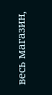весь магазин,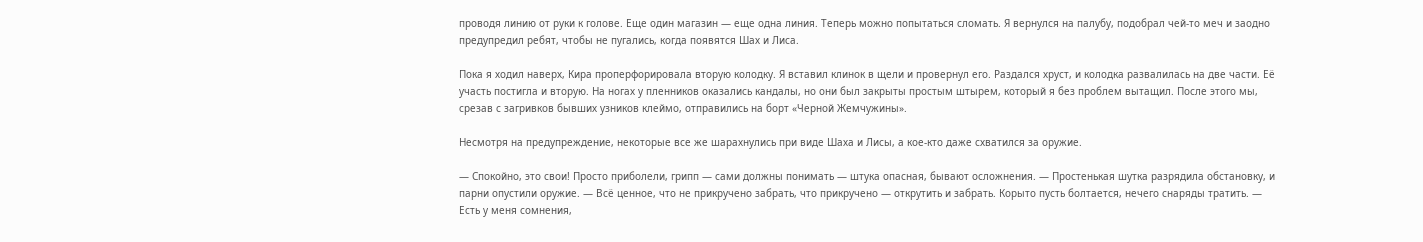проводя линию от руки к голове. Еще один магазин — еще одна линия. Теперь можно попытаться сломать. Я вернулся на палубу, подобрал чей-то меч и заодно предупредил ребят, чтобы не пугались, когда появятся Шах и Лиса.

Пока я ходил наверх, Кира проперфорировала вторую колодку. Я вставил клинок в щели и провернул его. Раздался хруст, и колодка развалилась на две части. Её участь постигла и вторую. На ногах у пленников оказались кандалы, но они был закрыты простым штырем, который я без проблем вытащил. После этого мы, срезав с загривков бывших узников клеймо, отправились на борт «Черной Жемчужины».

Несмотря на предупреждение, некоторые все же шарахнулись при виде Шаха и Лисы, а кое-кто даже схватился за оружие.

— Спокойно, это свои! Просто приболели, грипп — сами должны понимать — штука опасная, бывают осложнения. — Простенькая шутка разрядила обстановку, и парни опустили оружие. — Всё ценное, что не прикручено забрать, что прикручено — открутить и забрать. Корыто пусть болтается, нечего снаряды тратить. — Есть у меня сомнения,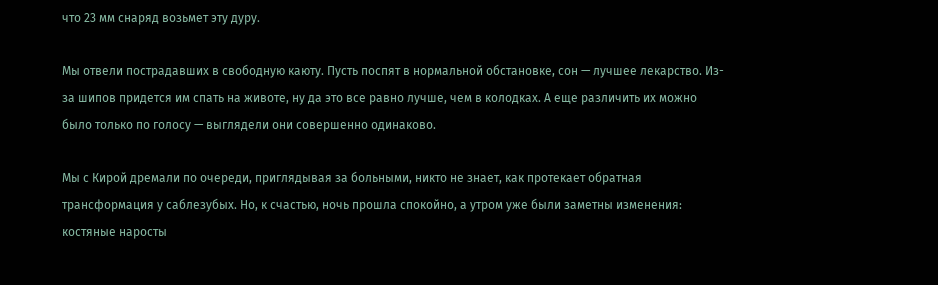что 23 мм снаряд возьмет эту дуру.

Мы отвели пострадавших в свободную каюту. Пусть поспят в нормальной обстановке, сон — лучшее лекарство. Из-за шипов придется им спать на животе, ну да это все равно лучше, чем в колодках. А еще различить их можно было только по голосу — выглядели они совершенно одинаково.

Мы с Кирой дремали по очереди, приглядывая за больными, никто не знает, как протекает обратная трансформация у саблезубых. Но, к счастью, ночь прошла спокойно, а утром уже были заметны изменения: костяные наросты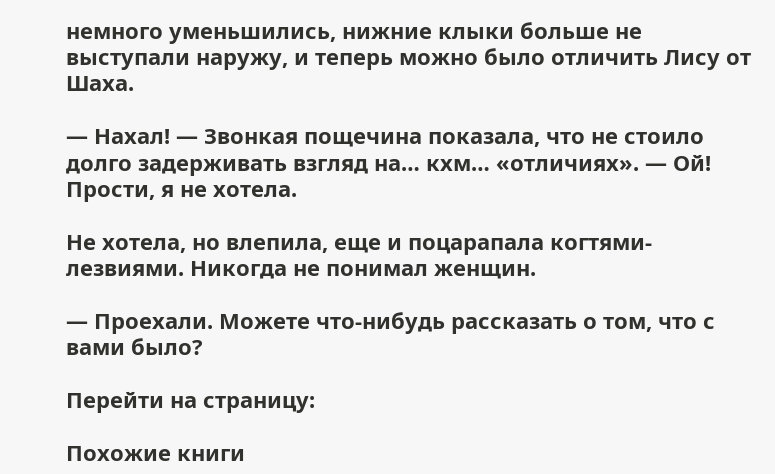немного уменьшились, нижние клыки больше не выступали наружу, и теперь можно было отличить Лису от Шаха.

— Нахал! — Звонкая пощечина показала, что не стоило долго задерживать взгляд на… кхм… «отличиях». — Ой! Прости, я не хотела.

Не хотела, но влепила, еще и поцарапала когтями-лезвиями. Никогда не понимал женщин.

— Проехали. Можете что-нибудь рассказать о том, что с вами было?

Перейти на страницу:

Похожие книги